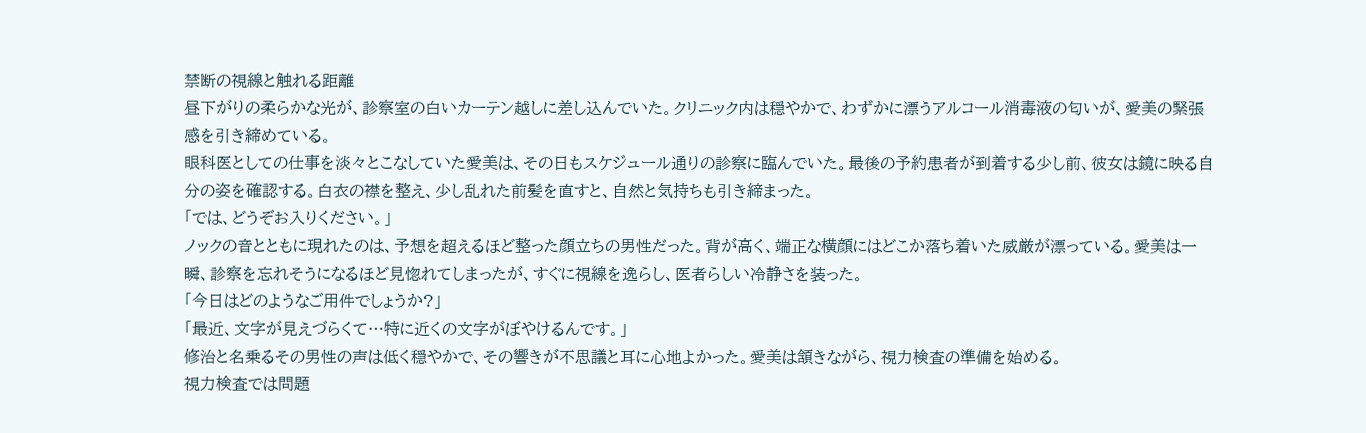禁断の視線と触れる距離
昼下がりの柔らかな光が、診察室の白いカーテン越しに差し込んでいた。クリニック内は穏やかで、わずかに漂うアルコール消毒液の匂いが、愛美の緊張感を引き締めている。
眼科医としての仕事を淡々とこなしていた愛美は、その日もスケジュール通りの診察に臨んでいた。最後の予約患者が到着する少し前、彼女は鏡に映る自分の姿を確認する。白衣の襟を整え、少し乱れた前髪を直すと、自然と気持ちも引き締まった。
「では、どうぞお入りください。」
ノックの音とともに現れたのは、予想を超えるほど整った顔立ちの男性だった。背が高く、端正な横顔にはどこか落ち着いた威厳が漂っている。愛美は一瞬、診察を忘れそうになるほど見惚れてしまったが、すぐに視線を逸らし、医者らしい冷静さを装った。
「今日はどのようなご用件でしょうか?」
「最近、文字が見えづらくて…特に近くの文字がぼやけるんです。」
修治と名乗るその男性の声は低く穏やかで、その響きが不思議と耳に心地よかった。愛美は頷きながら、視力検査の準備を始める。
視力検査では問題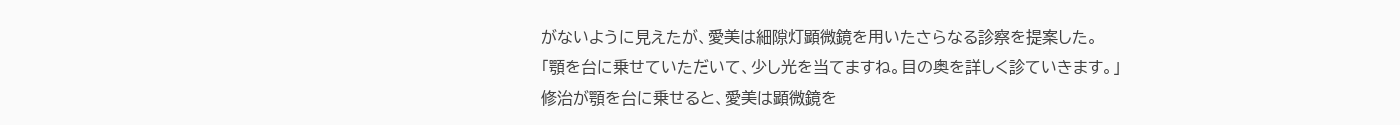がないように見えたが、愛美は細隙灯顕微鏡を用いたさらなる診察を提案した。
「顎を台に乗せていただいて、少し光を当てますね。目の奥を詳しく診ていきます。」
修治が顎を台に乗せると、愛美は顕微鏡を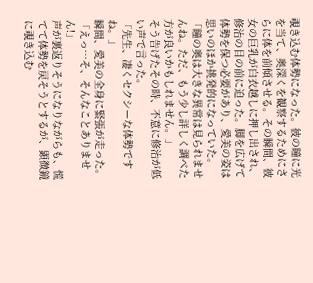覗き込む体勢になった。彼の瞳に光を当て、奥深くを観察するためにさらに体を前傾させる。その瞬間、彼女の巨乳が白衣越しに押し出され、修治の目の前に迫った。脚を広げて体勢を保つ必要があり、愛美の姿は思いのほか挑発的になっていた。
「瞳の奥は大きな異常は見られませんね。ただ、もう少し詳しく調べた方が良いかもしれません。」
そう告げたその時、不意に修治が低い声で言った。
「先生、凄くセクシーな体勢ですね。」
瞬間、愛美の全身に緊張が走った。
「えっ…そ、そんなことありません!」
声が裏返りそうになりながらも、慌てて体勢を戻そうとするが、顕微鏡に覗き込む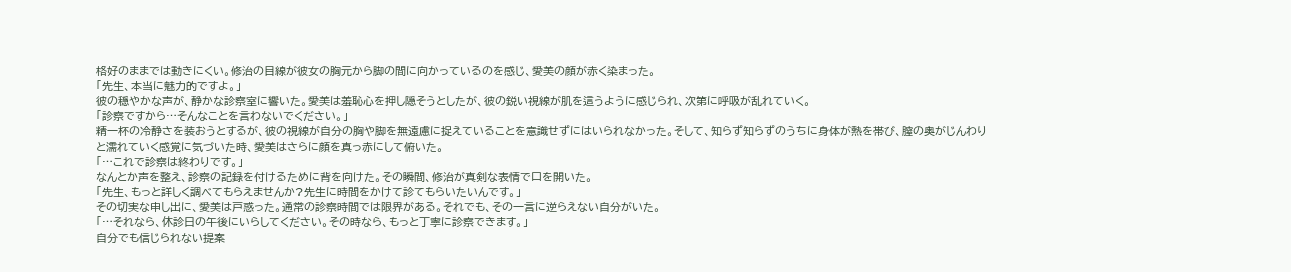格好のままでは動きにくい。修治の目線が彼女の胸元から脚の間に向かっているのを感じ、愛美の顔が赤く染まった。
「先生、本当に魅力的ですよ。」
彼の穏やかな声が、静かな診察室に響いた。愛美は羞恥心を押し隠そうとしたが、彼の鋭い視線が肌を這うように感じられ、次第に呼吸が乱れていく。
「診察ですから…そんなことを言わないでください。」
精一杯の冷静さを装おうとするが、彼の視線が自分の胸や脚を無遠慮に捉えていることを意識せずにはいられなかった。そして、知らず知らずのうちに身体が熱を帯び、膣の奥がじんわりと濡れていく感覚に気づいた時、愛美はさらに顔を真っ赤にして俯いた。
「…これで診察は終わりです。」
なんとか声を整え、診察の記録を付けるために背を向けた。その瞬間、修治が真剣な表情で口を開いた。
「先生、もっと詳しく調べてもらえませんか?先生に時間をかけて診てもらいたいんです。」
その切実な申し出に、愛美は戸惑った。通常の診察時間では限界がある。それでも、その一言に逆らえない自分がいた。
「…それなら、休診日の午後にいらしてください。その時なら、もっと丁寧に診察できます。」
自分でも信じられない提案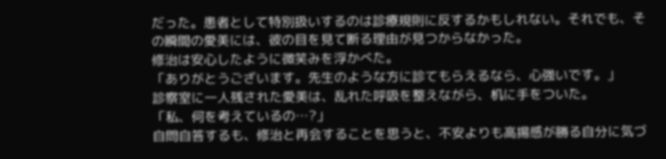だった。患者として特別扱いするのは診療規則に反するかもしれない。それでも、その瞬間の愛美には、彼の目を見て断る理由が見つからなかった。
修治は安心したように微笑みを浮かべた。
「ありがとうございます。先生のような方に診てもらえるなら、心強いです。」
診察室に一人残された愛美は、乱れた呼吸を整えながら、机に手をついた。
「私、何を考えているの…?」
自問自答するも、修治と再会することを思うと、不安よりも高揚感が勝る自分に気づ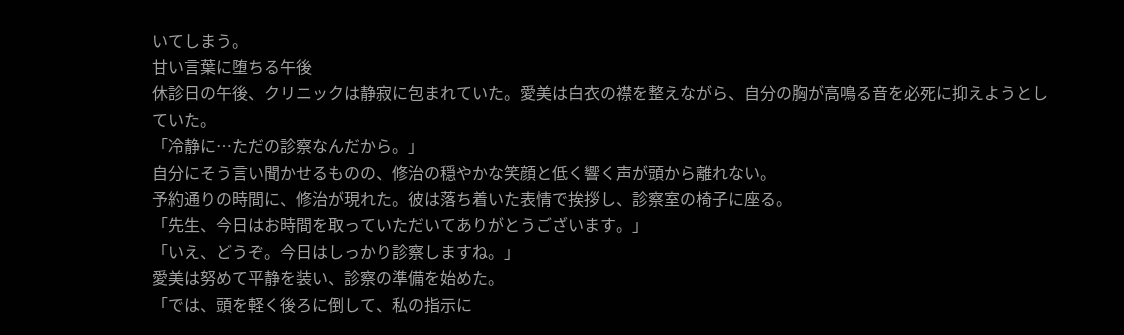いてしまう。
甘い言葉に堕ちる午後
休診日の午後、クリニックは静寂に包まれていた。愛美は白衣の襟を整えながら、自分の胸が高鳴る音を必死に抑えようとしていた。
「冷静に…ただの診察なんだから。」
自分にそう言い聞かせるものの、修治の穏やかな笑顔と低く響く声が頭から離れない。
予約通りの時間に、修治が現れた。彼は落ち着いた表情で挨拶し、診察室の椅子に座る。
「先生、今日はお時間を取っていただいてありがとうございます。」
「いえ、どうぞ。今日はしっかり診察しますね。」
愛美は努めて平静を装い、診察の準備を始めた。
「では、頭を軽く後ろに倒して、私の指示に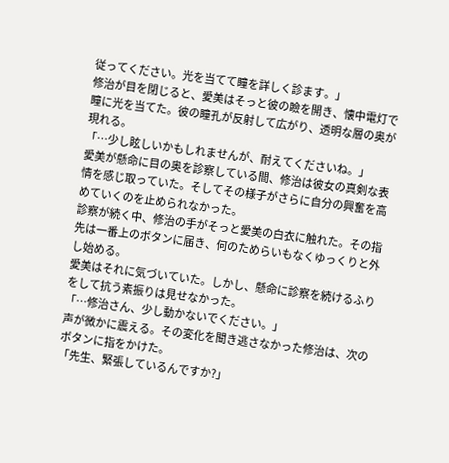従ってください。光を当てて瞳を詳しく診ます。」
修治が目を閉じると、愛美はそっと彼の瞼を開き、懐中電灯で瞳に光を当てた。彼の瞳孔が反射して広がり、透明な層の奥が現れる。
「…少し眩しいかもしれませんが、耐えてくださいね。」
愛美が懸命に目の奥を診察している間、修治は彼女の真剣な表情を感じ取っていた。そしてその様子がさらに自分の興奮を高めていくのを止められなかった。
診察が続く中、修治の手がそっと愛美の白衣に触れた。その指先は一番上のボタンに届き、何のためらいもなくゆっくりと外し始める。
愛美はそれに気づいていた。しかし、懸命に診察を続けるふりをして抗う素振りは見せなかった。
「…修治さん、少し動かないでください。」
声が微かに震える。その変化を聞き逃さなかった修治は、次のボタンに指をかけた。
「先生、緊張しているんですか?」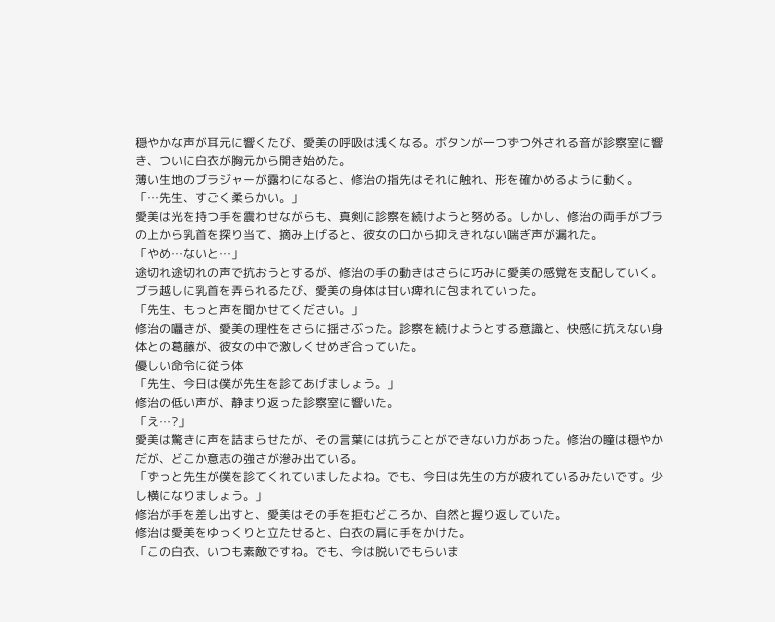穏やかな声が耳元に響くたび、愛美の呼吸は浅くなる。ボタンが一つずつ外される音が診察室に響き、ついに白衣が胸元から開き始めた。
薄い生地のブラジャーが露わになると、修治の指先はそれに触れ、形を確かめるように動く。
「…先生、すごく柔らかい。」
愛美は光を持つ手を震わせながらも、真剣に診察を続けようと努める。しかし、修治の両手がブラの上から乳首を探り当て、摘み上げると、彼女の口から抑えきれない喘ぎ声が漏れた。
「やめ…ないと…」
途切れ途切れの声で抗おうとするが、修治の手の動きはさらに巧みに愛美の感覚を支配していく。ブラ越しに乳首を弄られるたび、愛美の身体は甘い痺れに包まれていった。
「先生、もっと声を聞かせてください。」
修治の囁きが、愛美の理性をさらに揺さぶった。診察を続けようとする意識と、快感に抗えない身体との葛藤が、彼女の中で激しくせめぎ合っていた。
優しい命令に従う体
「先生、今日は僕が先生を診てあげましょう。」
修治の低い声が、静まり返った診察室に響いた。
「え…?」
愛美は驚きに声を詰まらせたが、その言葉には抗うことができない力があった。修治の瞳は穏やかだが、どこか意志の強さが滲み出ている。
「ずっと先生が僕を診てくれていましたよね。でも、今日は先生の方が疲れているみたいです。少し横になりましょう。」
修治が手を差し出すと、愛美はその手を拒むどころか、自然と握り返していた。
修治は愛美をゆっくりと立たせると、白衣の肩に手をかけた。
「この白衣、いつも素敵ですね。でも、今は脱いでもらいま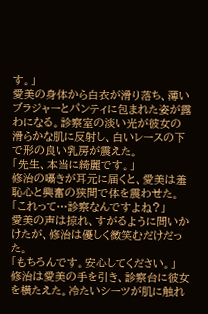す。」
愛美の身体から白衣が滑り落ち、薄いブラジャーとパンティに包まれた姿が露わになる。診察室の淡い光が彼女の滑らかな肌に反射し、白いレースの下で形の良い乳房が震えた。
「先生、本当に綺麗です。」
修治の囁きが耳元に届くと、愛美は羞恥心と興奮の狭間で体を震わせた。
「これって…診察なんですよね?」
愛美の声は掠れ、すがるように問いかけたが、修治は優しく微笑むだけだった。
「もちろんです。安心してください。」
修治は愛美の手を引き、診察台に彼女を横たえた。冷たいシーツが肌に触れ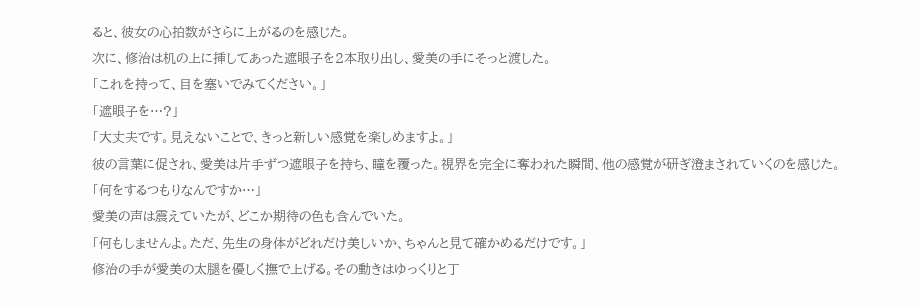ると、彼女の心拍数がさらに上がるのを感じた。
次に、修治は机の上に挿してあった遮眼子を2本取り出し、愛美の手にそっと渡した。
「これを持って、目を塞いでみてください。」
「遮眼子を…?」
「大丈夫です。見えないことで、きっと新しい感覚を楽しめますよ。」
彼の言葉に促され、愛美は片手ずつ遮眼子を持ち、瞳を覆った。視界を完全に奪われた瞬間、他の感覚が研ぎ澄まされていくのを感じた。
「何をするつもりなんですか…」
愛美の声は震えていたが、どこか期待の色も含んでいた。
「何もしませんよ。ただ、先生の身体がどれだけ美しいか、ちゃんと見て確かめるだけです。」
修治の手が愛美の太腿を優しく撫で上げる。その動きはゆっくりと丁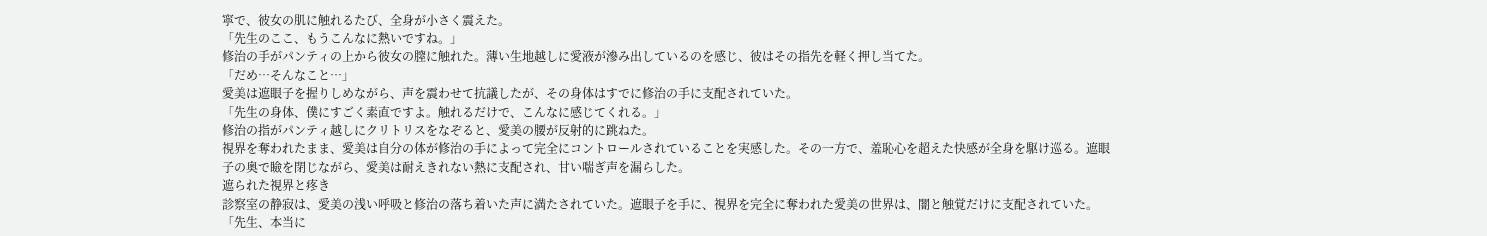寧で、彼女の肌に触れるたび、全身が小さく震えた。
「先生のここ、もうこんなに熱いですね。」
修治の手がパンティの上から彼女の膣に触れた。薄い生地越しに愛液が滲み出しているのを感じ、彼はその指先を軽く押し当てた。
「だめ…そんなこと…」
愛美は遮眼子を握りしめながら、声を震わせて抗議したが、その身体はすでに修治の手に支配されていた。
「先生の身体、僕にすごく素直ですよ。触れるだけで、こんなに感じてくれる。」
修治の指がパンティ越しにクリトリスをなぞると、愛美の腰が反射的に跳ねた。
視界を奪われたまま、愛美は自分の体が修治の手によって完全にコントロールされていることを実感した。その一方で、羞恥心を超えた快感が全身を駆け巡る。遮眼子の奥で瞼を閉じながら、愛美は耐えきれない熱に支配され、甘い喘ぎ声を漏らした。
遮られた視界と疼き
診察室の静寂は、愛美の浅い呼吸と修治の落ち着いた声に満たされていた。遮眼子を手に、視界を完全に奪われた愛美の世界は、闇と触覚だけに支配されていた。
「先生、本当に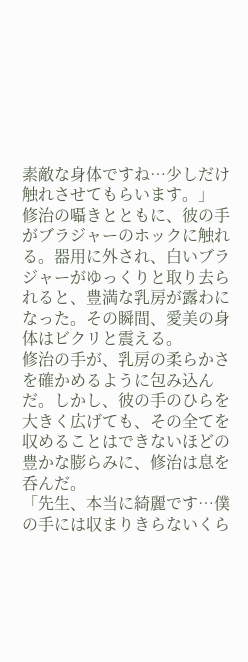素敵な身体ですね…少しだけ触れさせてもらいます。」
修治の囁きとともに、彼の手がブラジャーのホックに触れる。器用に外され、白いブラジャーがゆっくりと取り去られると、豊満な乳房が露わになった。その瞬間、愛美の身体はビクリと震える。
修治の手が、乳房の柔らかさを確かめるように包み込んだ。しかし、彼の手のひらを大きく広げても、その全てを収めることはできないほどの豊かな膨らみに、修治は息を呑んだ。
「先生、本当に綺麗です…僕の手には収まりきらないくら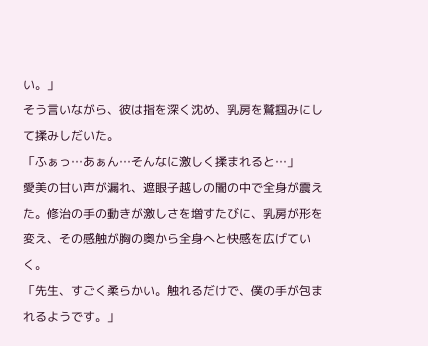い。」
そう言いながら、彼は指を深く沈め、乳房を鷲掴みにして揉みしだいた。
「ふぁっ…あぁん…そんなに激しく揉まれると…」
愛美の甘い声が漏れ、遮眼子越しの闇の中で全身が震えた。修治の手の動きが激しさを増すたびに、乳房が形を変え、その感触が胸の奥から全身へと快感を広げていく。
「先生、すごく柔らかい。触れるだけで、僕の手が包まれるようです。」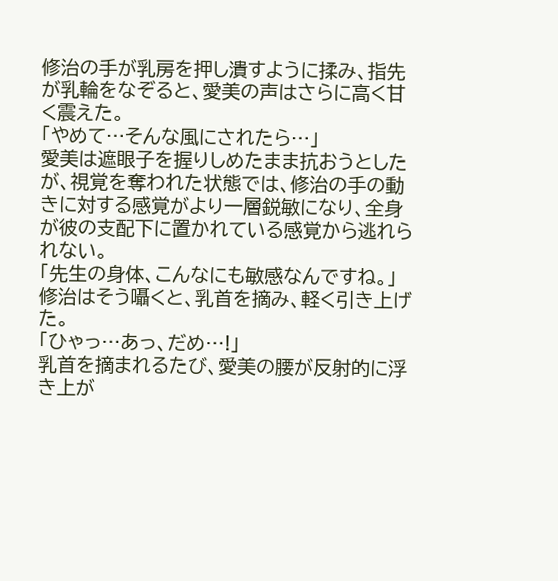修治の手が乳房を押し潰すように揉み、指先が乳輪をなぞると、愛美の声はさらに高く甘く震えた。
「やめて…そんな風にされたら…」
愛美は遮眼子を握りしめたまま抗おうとしたが、視覚を奪われた状態では、修治の手の動きに対する感覚がより一層鋭敏になり、全身が彼の支配下に置かれている感覚から逃れられない。
「先生の身体、こんなにも敏感なんですね。」
修治はそう囁くと、乳首を摘み、軽く引き上げた。
「ひゃっ…あっ、だめ…!」
乳首を摘まれるたび、愛美の腰が反射的に浮き上が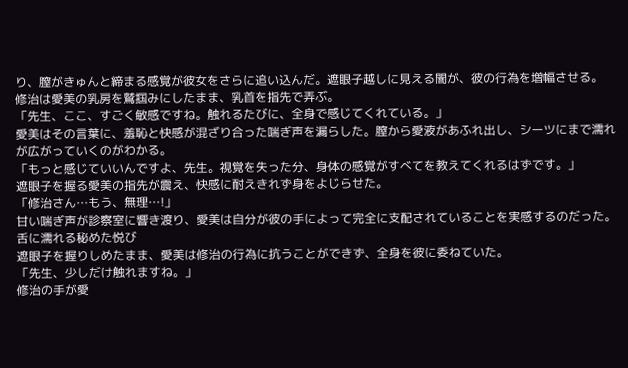り、膣がきゅんと締まる感覚が彼女をさらに追い込んだ。遮眼子越しに見える闇が、彼の行為を増幅させる。
修治は愛美の乳房を鷲掴みにしたまま、乳首を指先で弄ぶ。
「先生、ここ、すごく敏感ですね。触れるたびに、全身で感じてくれている。」
愛美はその言葉に、羞恥と快感が混ざり合った喘ぎ声を漏らした。膣から愛液があふれ出し、シーツにまで濡れが広がっていくのがわかる。
「もっと感じていいんですよ、先生。視覚を失った分、身体の感覚がすべてを教えてくれるはずです。」
遮眼子を握る愛美の指先が震え、快感に耐えきれず身をよじらせた。
「修治さん…もう、無理…!」
甘い喘ぎ声が診察室に響き渡り、愛美は自分が彼の手によって完全に支配されていることを実感するのだった。
舌に濡れる秘めた悦び
遮眼子を握りしめたまま、愛美は修治の行為に抗うことができず、全身を彼に委ねていた。
「先生、少しだけ触れますね。」
修治の手が愛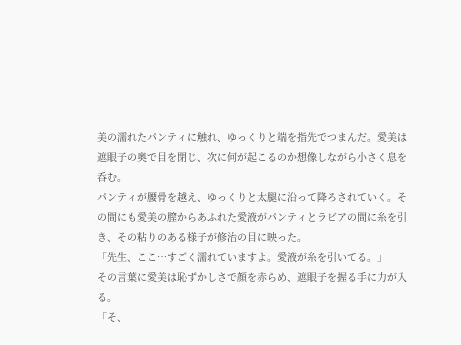美の濡れたパンティに触れ、ゆっくりと端を指先でつまんだ。愛美は遮眼子の奥で目を閉じ、次に何が起こるのか想像しながら小さく息を呑む。
パンティが腰骨を越え、ゆっくりと太腿に沿って降ろされていく。その間にも愛美の膣からあふれた愛液がパンティとラビアの間に糸を引き、その粘りのある様子が修治の目に映った。
「先生、ここ…すごく濡れていますよ。愛液が糸を引いてる。」
その言葉に愛美は恥ずかしさで顔を赤らめ、遮眼子を握る手に力が入る。
「そ、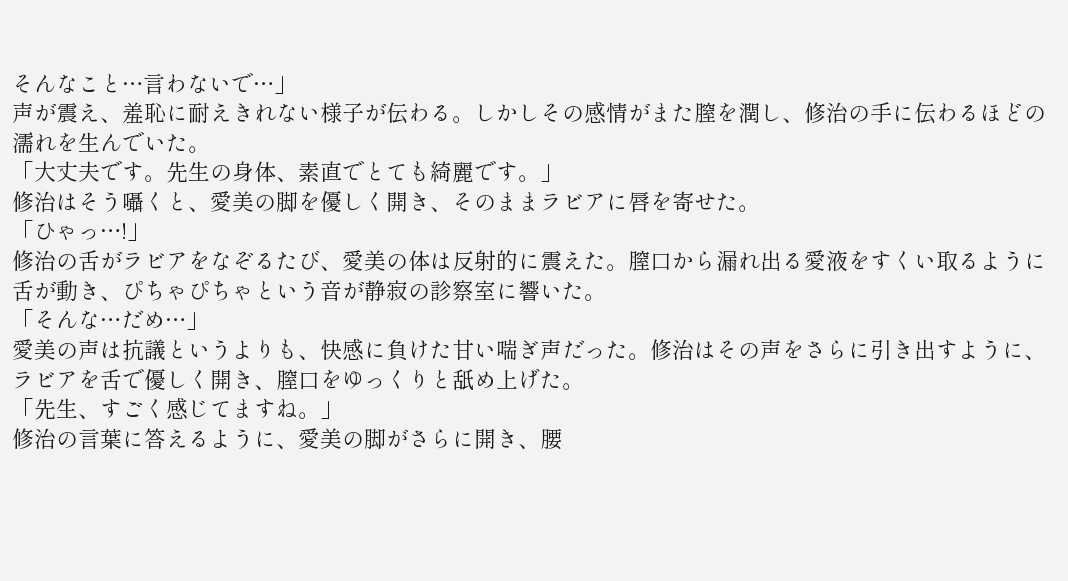そんなこと…言わないで…」
声が震え、羞恥に耐えきれない様子が伝わる。しかしその感情がまた膣を潤し、修治の手に伝わるほどの濡れを生んでいた。
「大丈夫です。先生の身体、素直でとても綺麗です。」
修治はそう囁くと、愛美の脚を優しく開き、そのままラビアに唇を寄せた。
「ひゃっ…!」
修治の舌がラビアをなぞるたび、愛美の体は反射的に震えた。膣口から漏れ出る愛液をすくい取るように舌が動き、ぴちゃぴちゃという音が静寂の診察室に響いた。
「そんな…だめ…」
愛美の声は抗議というよりも、快感に負けた甘い喘ぎ声だった。修治はその声をさらに引き出すように、ラビアを舌で優しく開き、膣口をゆっくりと舐め上げた。
「先生、すごく感じてますね。」
修治の言葉に答えるように、愛美の脚がさらに開き、腰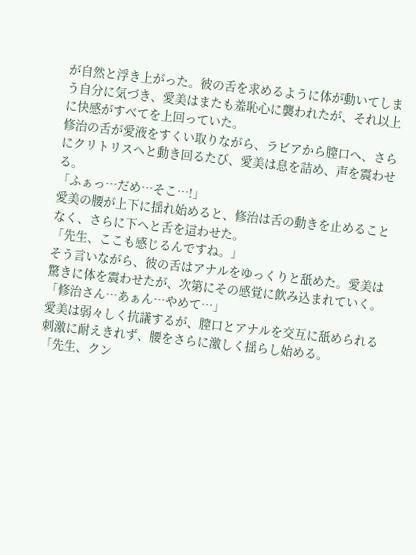が自然と浮き上がった。彼の舌を求めるように体が動いてしまう自分に気づき、愛美はまたも羞恥心に襲われたが、それ以上に快感がすべてを上回っていた。
修治の舌が愛液をすくい取りながら、ラビアから膣口へ、さらにクリトリスへと動き回るたび、愛美は息を詰め、声を震わせる。
「ふぁっ…だめ…そこ…!」
愛美の腰が上下に揺れ始めると、修治は舌の動きを止めることなく、さらに下へと舌を這わせた。
「先生、ここも感じるんですね。」
そう言いながら、彼の舌はアナルをゆっくりと舐めた。愛美は驚きに体を震わせたが、次第にその感覚に飲み込まれていく。
「修治さん…あぁん…やめて…」
愛美は弱々しく抗議するが、膣口とアナルを交互に舐められる刺激に耐えきれず、腰をさらに激しく揺らし始める。
「先生、クン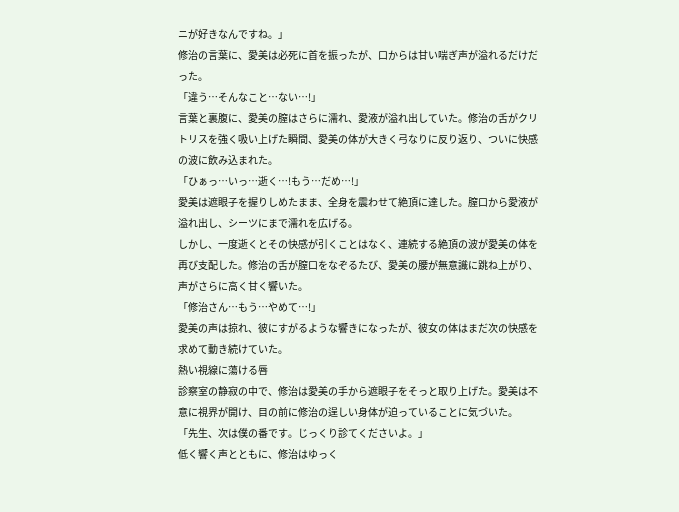ニが好きなんですね。」
修治の言葉に、愛美は必死に首を振ったが、口からは甘い喘ぎ声が溢れるだけだった。
「違う…そんなこと…ない…!」
言葉と裏腹に、愛美の膣はさらに濡れ、愛液が溢れ出していた。修治の舌がクリトリスを強く吸い上げた瞬間、愛美の体が大きく弓なりに反り返り、ついに快感の波に飲み込まれた。
「ひぁっ…いっ…逝く…!もう…だめ…!」
愛美は遮眼子を握りしめたまま、全身を震わせて絶頂に達した。膣口から愛液が溢れ出し、シーツにまで濡れを広げる。
しかし、一度逝くとその快感が引くことはなく、連続する絶頂の波が愛美の体を再び支配した。修治の舌が膣口をなぞるたび、愛美の腰が無意識に跳ね上がり、声がさらに高く甘く響いた。
「修治さん…もう…やめて…!」
愛美の声は掠れ、彼にすがるような響きになったが、彼女の体はまだ次の快感を求めて動き続けていた。
熱い視線に蕩ける唇
診察室の静寂の中で、修治は愛美の手から遮眼子をそっと取り上げた。愛美は不意に視界が開け、目の前に修治の逞しい身体が迫っていることに気づいた。
「先生、次は僕の番です。じっくり診てくださいよ。」
低く響く声とともに、修治はゆっく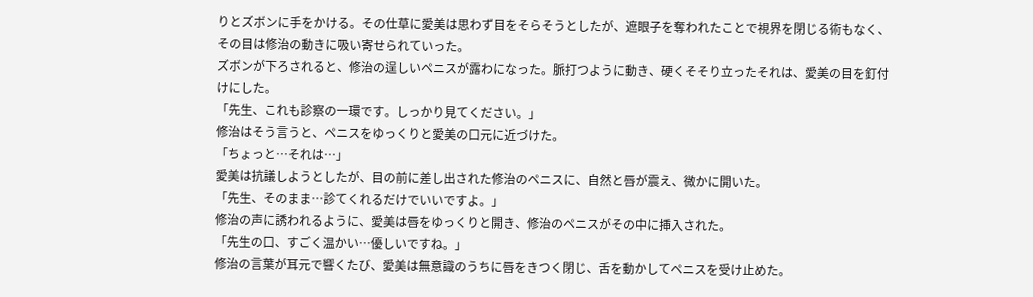りとズボンに手をかける。その仕草に愛美は思わず目をそらそうとしたが、遮眼子を奪われたことで視界を閉じる術もなく、その目は修治の動きに吸い寄せられていった。
ズボンが下ろされると、修治の逞しいペニスが露わになった。脈打つように動き、硬くそそり立ったそれは、愛美の目を釘付けにした。
「先生、これも診察の一環です。しっかり見てください。」
修治はそう言うと、ペニスをゆっくりと愛美の口元に近づけた。
「ちょっと…それは…」
愛美は抗議しようとしたが、目の前に差し出された修治のペニスに、自然と唇が震え、微かに開いた。
「先生、そのまま…診てくれるだけでいいですよ。」
修治の声に誘われるように、愛美は唇をゆっくりと開き、修治のペニスがその中に挿入された。
「先生の口、すごく温かい…優しいですね。」
修治の言葉が耳元で響くたび、愛美は無意識のうちに唇をきつく閉じ、舌を動かしてペニスを受け止めた。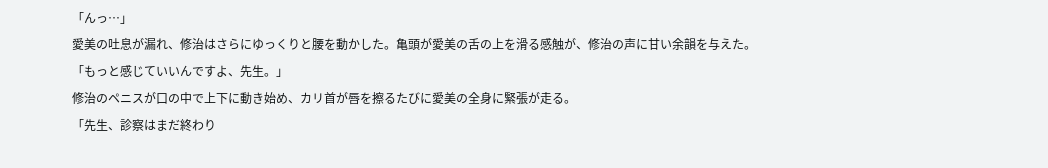「んっ…」
愛美の吐息が漏れ、修治はさらにゆっくりと腰を動かした。亀頭が愛美の舌の上を滑る感触が、修治の声に甘い余韻を与えた。
「もっと感じていいんですよ、先生。」
修治のペニスが口の中で上下に動き始め、カリ首が唇を擦るたびに愛美の全身に緊張が走る。
「先生、診察はまだ終わり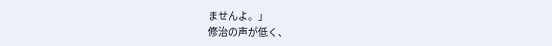ませんよ。」
修治の声が低く、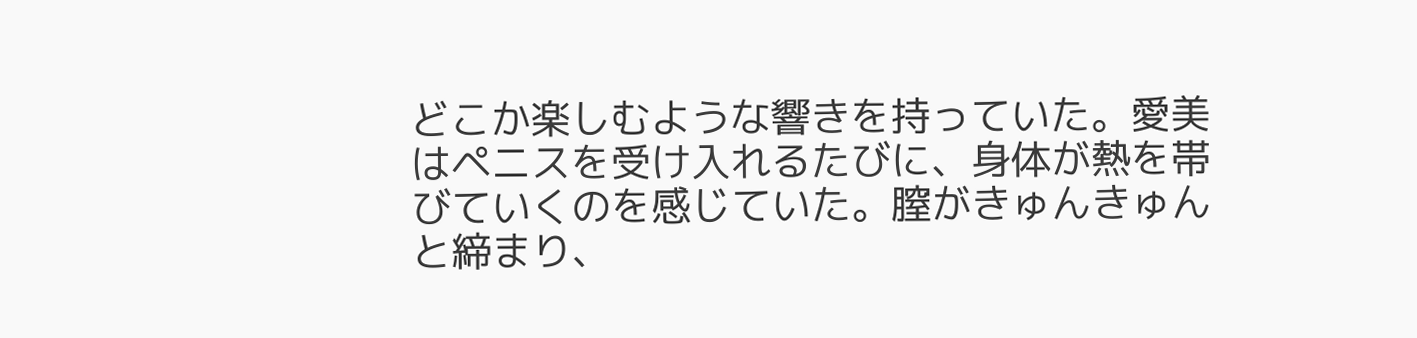どこか楽しむような響きを持っていた。愛美はペニスを受け入れるたびに、身体が熱を帯びていくのを感じていた。膣がきゅんきゅんと締まり、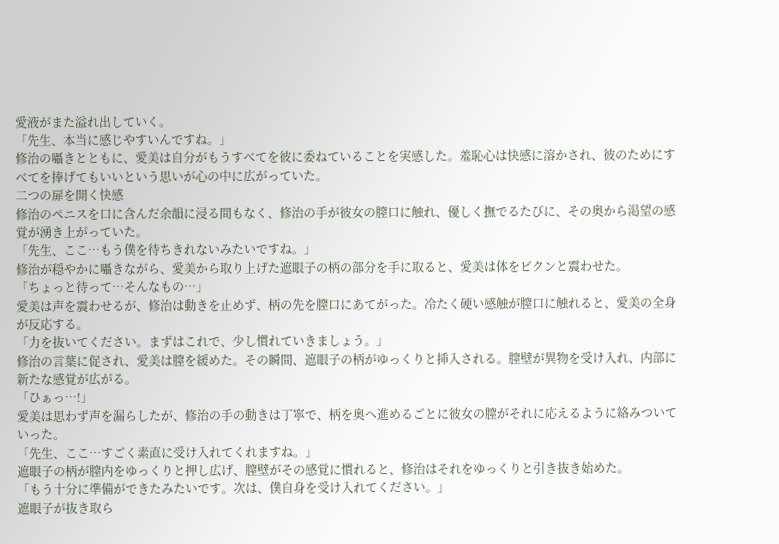愛液がまた溢れ出していく。
「先生、本当に感じやすいんですね。」
修治の囁きとともに、愛美は自分がもうすべてを彼に委ねていることを実感した。羞恥心は快感に溶かされ、彼のためにすべてを捧げてもいいという思いが心の中に広がっていた。
二つの扉を開く快感
修治のペニスを口に含んだ余韻に浸る間もなく、修治の手が彼女の膣口に触れ、優しく撫でるたびに、その奥から渇望の感覚が湧き上がっていた。
「先生、ここ…もう僕を待ちきれないみたいですね。」
修治が穏やかに囁きながら、愛美から取り上げた遮眼子の柄の部分を手に取ると、愛美は体をビクンと震わせた。
「ちょっと待って…そんなもの…」
愛美は声を震わせるが、修治は動きを止めず、柄の先を膣口にあてがった。冷たく硬い感触が膣口に触れると、愛美の全身が反応する。
「力を抜いてください。まずはこれで、少し慣れていきましょう。」
修治の言葉に促され、愛美は膣を緩めた。その瞬間、遮眼子の柄がゆっくりと挿入される。膣壁が異物を受け入れ、内部に新たな感覚が広がる。
「ひぁっ…!」
愛美は思わず声を漏らしたが、修治の手の動きは丁寧で、柄を奥へ進めるごとに彼女の膣がそれに応えるように絡みついていった。
「先生、ここ…すごく素直に受け入れてくれますね。」
遮眼子の柄が膣内をゆっくりと押し広げ、膣壁がその感覚に慣れると、修治はそれをゆっくりと引き抜き始めた。
「もう十分に準備ができたみたいです。次は、僕自身を受け入れてください。」
遮眼子が抜き取ら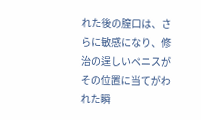れた後の膣口は、さらに敏感になり、修治の逞しいペニスがその位置に当てがわれた瞬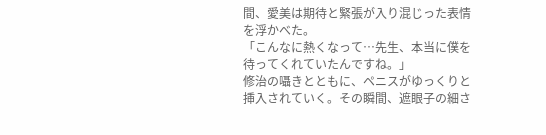間、愛美は期待と緊張が入り混じった表情を浮かべた。
「こんなに熱くなって…先生、本当に僕を待ってくれていたんですね。」
修治の囁きとともに、ペニスがゆっくりと挿入されていく。その瞬間、遮眼子の細さ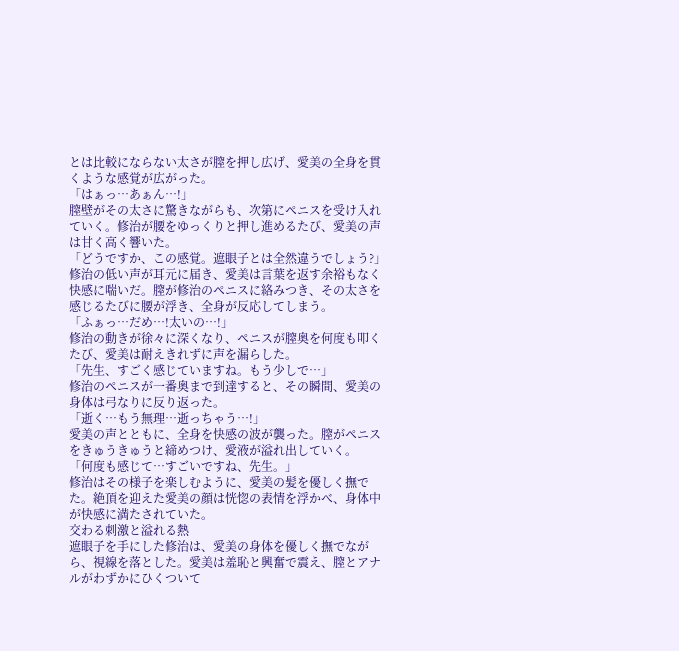とは比較にならない太さが膣を押し広げ、愛美の全身を貫くような感覚が広がった。
「はぁっ…あぁん…!」
膣壁がその太さに驚きながらも、次第にペニスを受け入れていく。修治が腰をゆっくりと押し進めるたび、愛美の声は甘く高く響いた。
「どうですか、この感覚。遮眼子とは全然違うでしょう?」
修治の低い声が耳元に届き、愛美は言葉を返す余裕もなく快感に喘いだ。膣が修治のペニスに絡みつき、その太さを感じるたびに腰が浮き、全身が反応してしまう。
「ふぁっ…だめ…!太いの…!」
修治の動きが徐々に深くなり、ペニスが膣奥を何度も叩くたび、愛美は耐えきれずに声を漏らした。
「先生、すごく感じていますね。もう少しで…」
修治のペニスが一番奥まで到達すると、その瞬間、愛美の身体は弓なりに反り返った。
「逝く…もう無理…逝っちゃう…!」
愛美の声とともに、全身を快感の波が襲った。膣がペニスをきゅうきゅうと締めつけ、愛液が溢れ出していく。
「何度も感じて…すごいですね、先生。」
修治はその様子を楽しむように、愛美の髪を優しく撫でた。絶頂を迎えた愛美の顔は恍惚の表情を浮かべ、身体中が快感に満たされていた。
交わる刺激と溢れる熱
遮眼子を手にした修治は、愛美の身体を優しく撫でながら、視線を落とした。愛美は羞恥と興奮で震え、膣とアナルがわずかにひくついて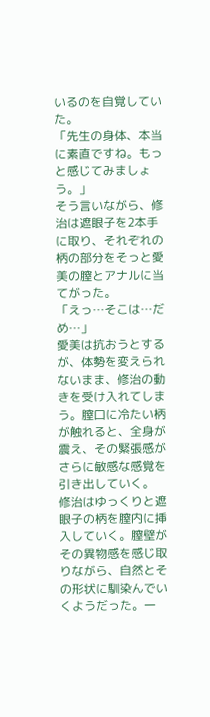いるのを自覚していた。
「先生の身体、本当に素直ですね。もっと感じてみましょう。」
そう言いながら、修治は遮眼子を2本手に取り、それぞれの柄の部分をそっと愛美の膣とアナルに当てがった。
「えっ…そこは…だめ…」
愛美は抗おうとするが、体勢を変えられないまま、修治の動きを受け入れてしまう。膣口に冷たい柄が触れると、全身が震え、その緊張感がさらに敏感な感覚を引き出していく。
修治はゆっくりと遮眼子の柄を膣内に挿入していく。膣壁がその異物感を感じ取りながら、自然とその形状に馴染んでいくようだった。一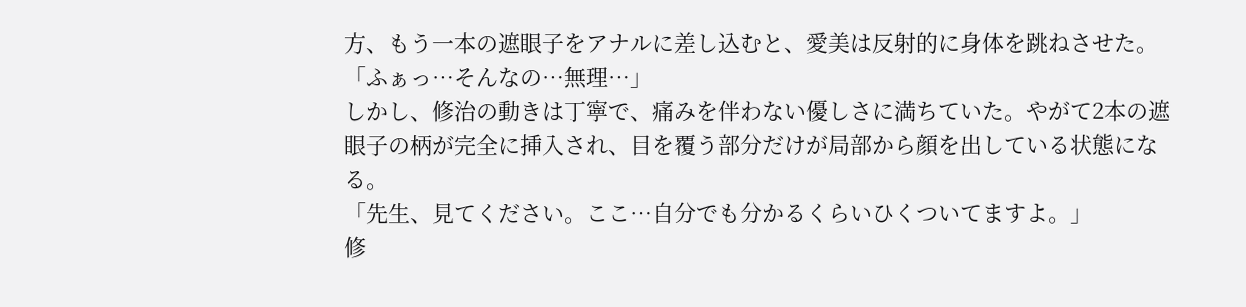方、もう一本の遮眼子をアナルに差し込むと、愛美は反射的に身体を跳ねさせた。
「ふぁっ…そんなの…無理…」
しかし、修治の動きは丁寧で、痛みを伴わない優しさに満ちていた。やがて2本の遮眼子の柄が完全に挿入され、目を覆う部分だけが局部から顔を出している状態になる。
「先生、見てください。ここ…自分でも分かるくらいひくついてますよ。」
修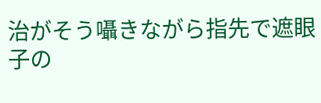治がそう囁きながら指先で遮眼子の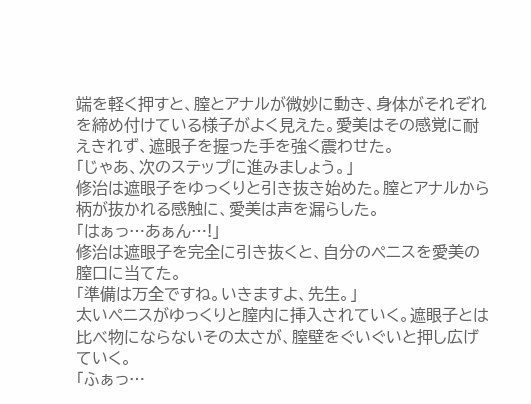端を軽く押すと、膣とアナルが微妙に動き、身体がそれぞれを締め付けている様子がよく見えた。愛美はその感覚に耐えきれず、遮眼子を握った手を強く震わせた。
「じゃあ、次のステップに進みましょう。」
修治は遮眼子をゆっくりと引き抜き始めた。膣とアナルから柄が抜かれる感触に、愛美は声を漏らした。
「はぁっ…あぁん…!」
修治は遮眼子を完全に引き抜くと、自分のペニスを愛美の膣口に当てた。
「準備は万全ですね。いきますよ、先生。」
太いペニスがゆっくりと膣内に挿入されていく。遮眼子とは比べ物にならないその太さが、膣壁をぐいぐいと押し広げていく。
「ふぁっ…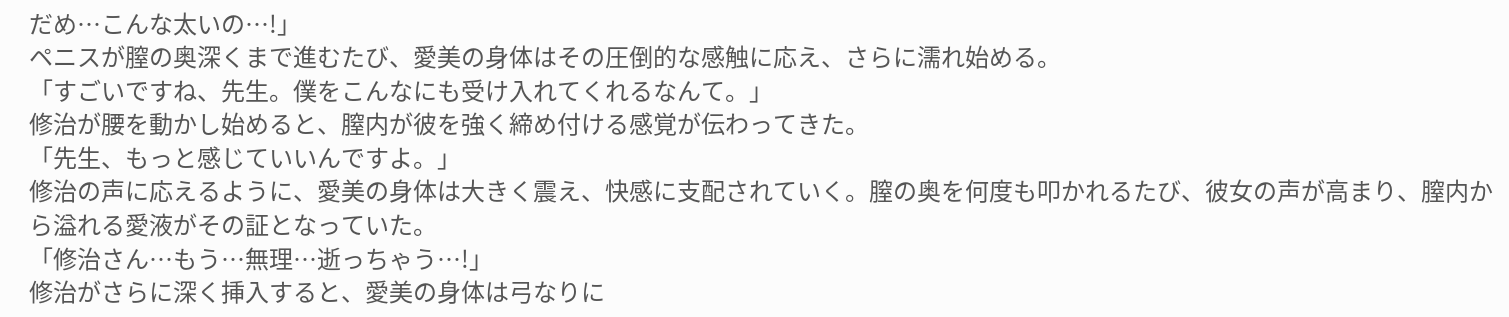だめ…こんな太いの…!」
ペニスが膣の奥深くまで進むたび、愛美の身体はその圧倒的な感触に応え、さらに濡れ始める。
「すごいですね、先生。僕をこんなにも受け入れてくれるなんて。」
修治が腰を動かし始めると、膣内が彼を強く締め付ける感覚が伝わってきた。
「先生、もっと感じていいんですよ。」
修治の声に応えるように、愛美の身体は大きく震え、快感に支配されていく。膣の奥を何度も叩かれるたび、彼女の声が高まり、膣内から溢れる愛液がその証となっていた。
「修治さん…もう…無理…逝っちゃう…!」
修治がさらに深く挿入すると、愛美の身体は弓なりに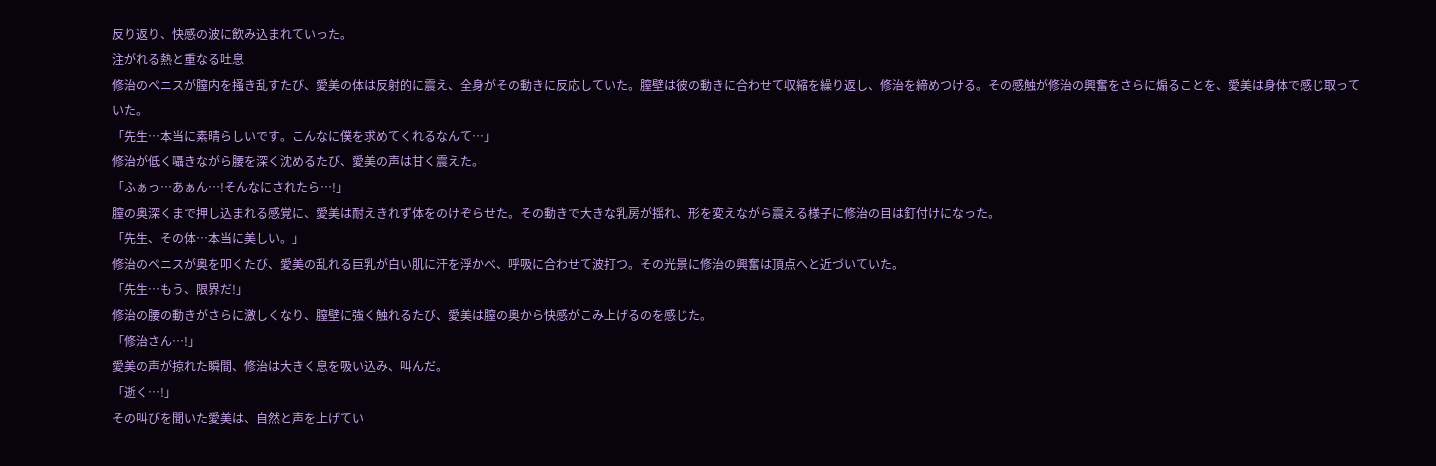反り返り、快感の波に飲み込まれていった。
注がれる熱と重なる吐息
修治のペニスが膣内を掻き乱すたび、愛美の体は反射的に震え、全身がその動きに反応していた。膣壁は彼の動きに合わせて収縮を繰り返し、修治を締めつける。その感触が修治の興奮をさらに煽ることを、愛美は身体で感じ取っていた。
「先生…本当に素晴らしいです。こんなに僕を求めてくれるなんて…」
修治が低く囁きながら腰を深く沈めるたび、愛美の声は甘く震えた。
「ふぁっ…あぁん…!そんなにされたら…!」
膣の奥深くまで押し込まれる感覚に、愛美は耐えきれず体をのけぞらせた。その動きで大きな乳房が揺れ、形を変えながら震える様子に修治の目は釘付けになった。
「先生、その体…本当に美しい。」
修治のペニスが奥を叩くたび、愛美の乱れる巨乳が白い肌に汗を浮かべ、呼吸に合わせて波打つ。その光景に修治の興奮は頂点へと近づいていた。
「先生…もう、限界だ!」
修治の腰の動きがさらに激しくなり、膣壁に強く触れるたび、愛美は膣の奥から快感がこみ上げるのを感じた。
「修治さん…!」
愛美の声が掠れた瞬間、修治は大きく息を吸い込み、叫んだ。
「逝く…!」
その叫びを聞いた愛美は、自然と声を上げてい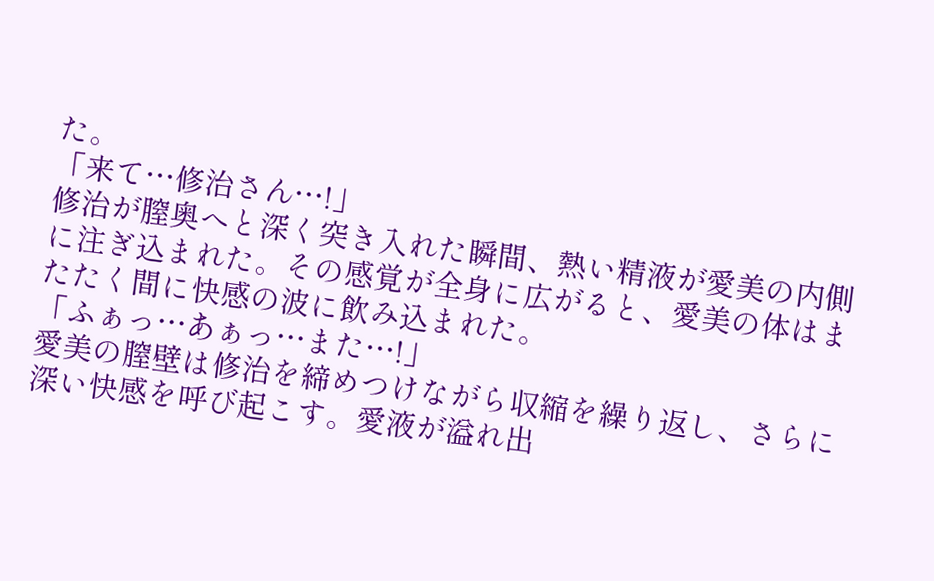た。
「来て…修治さん…!」
修治が膣奥へと深く突き入れた瞬間、熱い精液が愛美の内側に注ぎ込まれた。その感覚が全身に広がると、愛美の体はまたたく間に快感の波に飲み込まれた。
「ふぁっ…あぁっ…また…!」
愛美の膣壁は修治を締めつけながら収縮を繰り返し、さらに深い快感を呼び起こす。愛液が溢れ出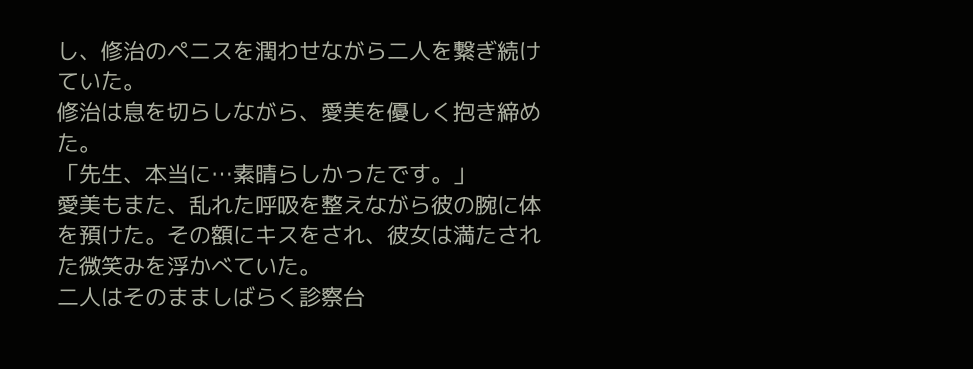し、修治のペニスを潤わせながら二人を繋ぎ続けていた。
修治は息を切らしながら、愛美を優しく抱き締めた。
「先生、本当に…素晴らしかったです。」
愛美もまた、乱れた呼吸を整えながら彼の腕に体を預けた。その額にキスをされ、彼女は満たされた微笑みを浮かべていた。
二人はそのまましばらく診察台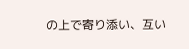の上で寄り添い、互い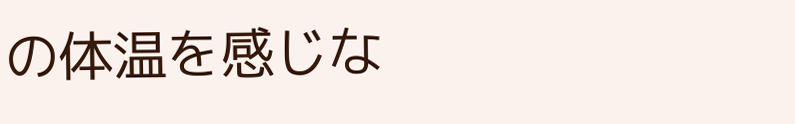の体温を感じな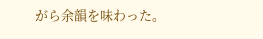がら余韻を味わった。